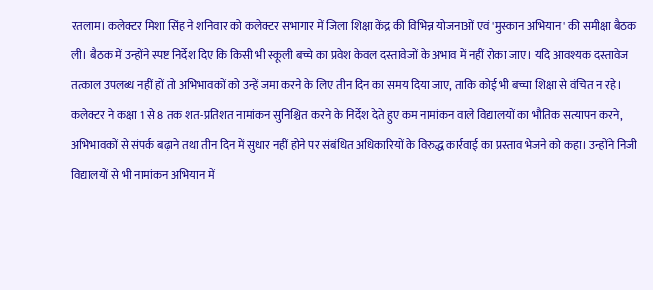रतलाम। कलेक्टर मिशा सिंह ने शनिवार को कलेक्टर सभागार में जिला शिक्षा केंद्र की विभिन्न योजनाओं एवं 'मुस्कान अभियान' की समीक्षा बैठक ली। बैठक में उन्होंने स्पष्ट निर्देश दिए कि किसी भी स्कूली बच्चे का प्रवेश केवल दस्तावेजों के अभाव में नहीं रोका जाए। यदि आवश्यक दस्तावेज तत्काल उपलब्ध नहीं हों तो अभिभावकों को उन्हें जमा करने के लिए तीन दिन का समय दिया जाए, ताकि कोई भी बच्चा शिक्षा से वंचित न रहे।
कलेक्टर ने कक्षा 1 से 8 तक शत-प्रतिशत नामांकन सुनिश्चित करने के निर्देश देते हुए कम नामांकन वाले विद्यालयों का भौतिक सत्यापन करने, अभिभावकों से संपर्क बढ़ाने तथा तीन दिन में सुधार नहीं होने पर संबंधित अधिकारियों के विरुद्ध कार्रवाई का प्रस्ताव भेजने को कहा। उन्होंने निजी विद्यालयों से भी नामांकन अभियान में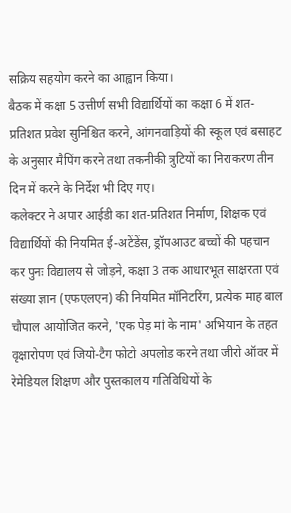सक्रिय सहयोग करने का आह्वान किया।
बैठक में कक्षा 5 उत्तीर्ण सभी विद्यार्थियों का कक्षा 6 में शत-प्रतिशत प्रवेश सुनिश्चित करने, आंगनवाड़ियों की स्कूल एवं बसाहट के अनुसार मैपिंग करने तथा तकनीकी त्रुटियों का निराकरण तीन दिन में करने के निर्देश भी दिए गए।
कलेक्टर ने अपार आईडी का शत-प्रतिशत निर्माण, शिक्षक एवं विद्यार्थियों की नियमित ई-अटेंडेंस, ड्रॉपआउट बच्चों की पहचान कर पुनः विद्यालय से जोड़ने, कक्षा 3 तक आधारभूत साक्षरता एवं संख्या ज्ञान (एफएलएन) की नियमित मॉनिटरिंग, प्रत्येक माह बाल चौपाल आयोजित करने, 'एक पेड़ मां के नाम' अभियान के तहत वृक्षारोपण एवं जियो-टैग फोटो अपलोड करने तथा जीरो ऑवर में रेमेडियल शिक्षण और पुस्तकालय गतिविधियों के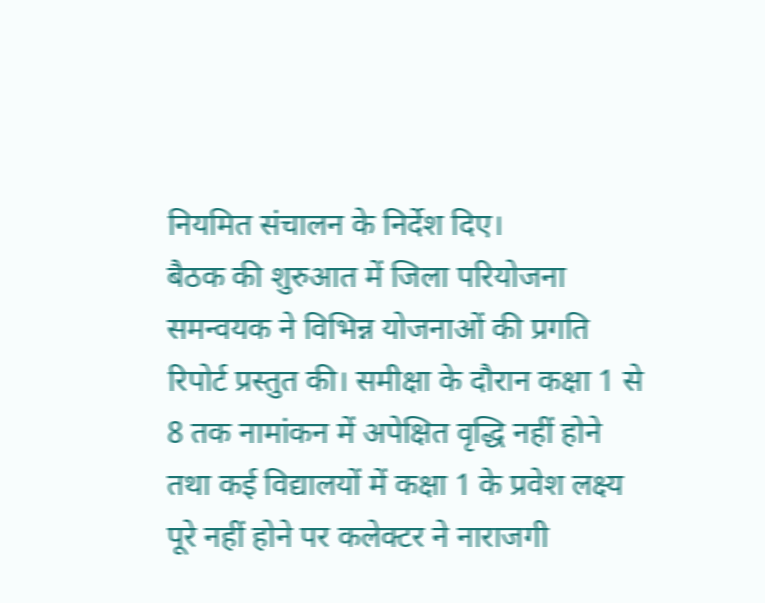नियमित संचालन के निर्देश दिए।
बैठक की शुरुआत में जिला परियोजना समन्वयक ने विभिन्न योजनाओं की प्रगति रिपोर्ट प्रस्तुत की। समीक्षा के दौरान कक्षा 1 से 8 तक नामांकन में अपेक्षित वृद्धि नहीं होने तथा कई विद्यालयों में कक्षा 1 के प्रवेश लक्ष्य पूरे नहीं होने पर कलेक्टर ने नाराजगी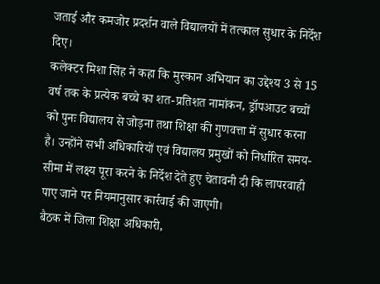जताई और कमजोर प्रदर्शन वाले विद्यालयों में तत्काल सुधार के निर्देश दिए।
कलेक्टर मिशा सिंह ने कहा कि मुस्कान अभियान का उद्देश्य 3 से 15 वर्ष तक के प्रत्येक बच्चे का शत-प्रतिशत नामांकन, ड्रॉपआउट बच्चों को पुनः विद्यालय से जोड़ना तथा शिक्षा की गुणवत्ता में सुधार करना है। उन्होंने सभी अधिकारियों एवं विद्यालय प्रमुखों को निर्धारित समय-सीमा में लक्ष्य पूरा करने के निर्देश देते हुए चेतावनी दी कि लापरवाही पाए जाने पर नियमानुसार कार्रवाई की जाएगी।
बैठक में जिला शिक्षा अधिकारी,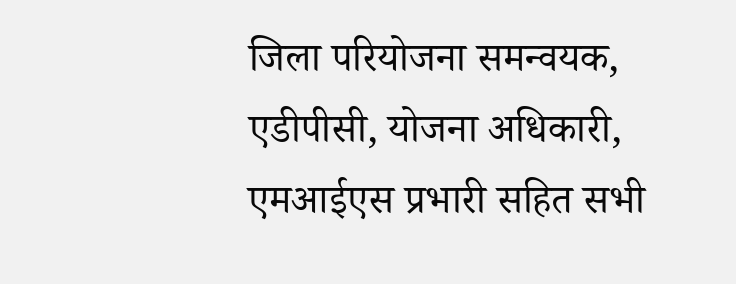जिला परियोजना समन्वयक, एडीपीसी, योजना अधिकारी, एमआईएस प्रभारी सहित सभी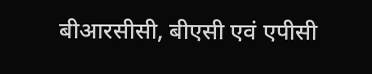बीआरसीसी, बीएसी एवं एपीसी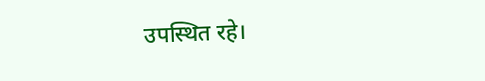उपस्थित रहे।